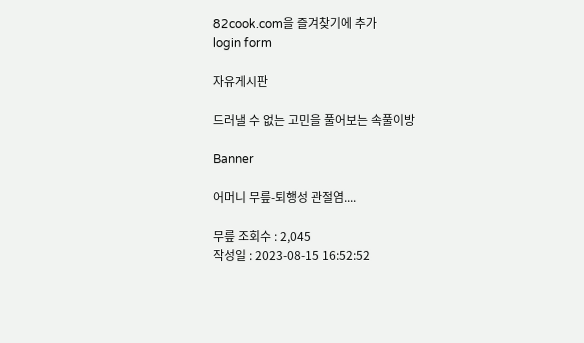82cook.com을 즐겨찾기에 추가
login form

자유게시판

드러낼 수 없는 고민을 풀어보는 속풀이방

Banner

어머니 무릎-퇴행성 관절염....

무릎 조회수 : 2,045
작성일 : 2023-08-15 16:52:52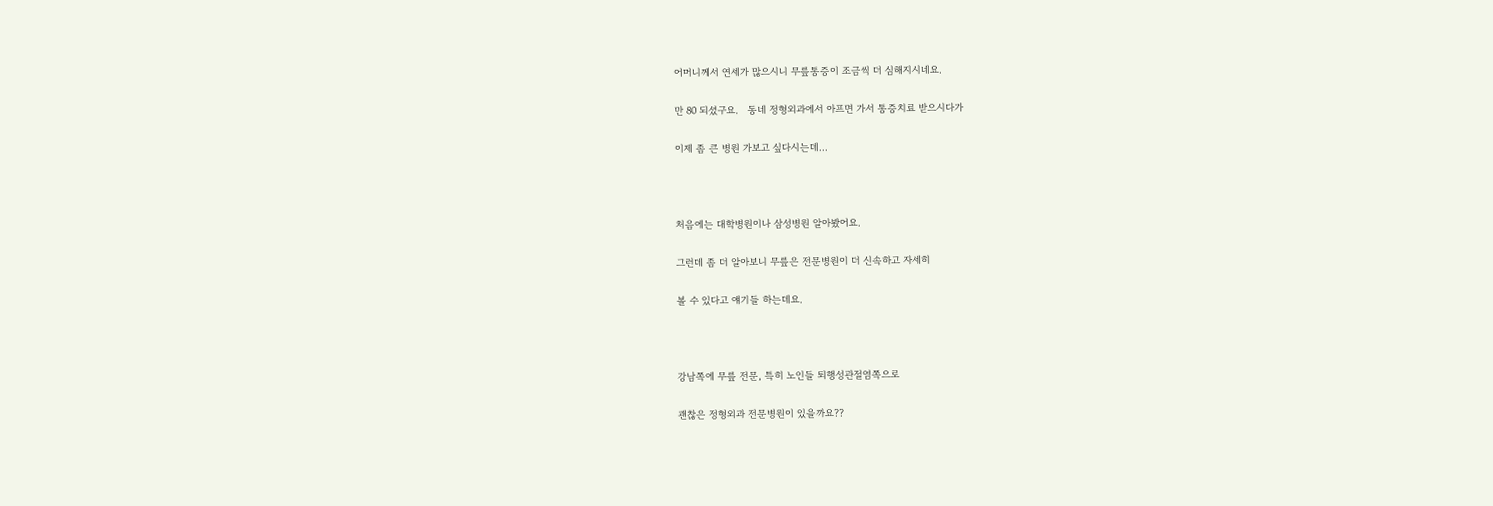어머니께서 연세가 많으시니 무릎통증이 조금씩 더 심해지시네요.

만 80 되셨구요.   동네 정형외과에서 아프면 가서 통증치료 받으시다가

이제 좀 큰 병원 가보고 싶다시는데...



처음에는 대학병원이나 삼성병원 알아봤어요.

그런데 좀 더 알아보니 무릎은 전문병원이 더 신속하고 자세히

볼 수 있다고 얘기들 하는데요.



강남쪽에 무릎 전문, 특히 노인들 퇴행성관절염쪽으로

괜찮은 정형외과 전문병원이 있을까요??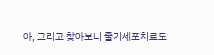아, 그리고 찾아보니 줄기세포치료도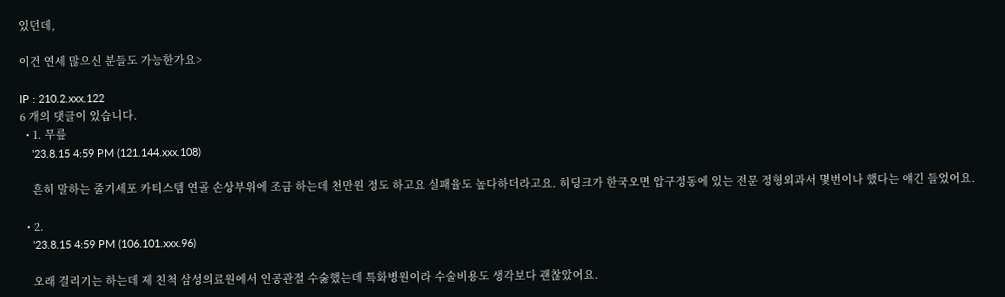있던데,

이건 연세 많으신 분들도 가능한가요>

IP : 210.2.xxx.122
6 개의 댓글이 있습니다.
  • 1. 무릎
    '23.8.15 4:59 PM (121.144.xxx.108)

    흔히 말하는 줄기세포 카티스템 연골 손상부위에 조금 하는데 천만원 정도 하고요 실패율도 높다하더라고요. 히딩크가 한국오면 압구정동에 있는 전문 정형외과서 몇번이나 했다는 얘긴 들었어요.

  • 2.
    '23.8.15 4:59 PM (106.101.xxx.96)

    오래 걸리기는 하는데 제 친척 삼성의료원에서 인공관절 수숧했는데 특화병원이라 수술비용도 생각보다 괜찮았어요.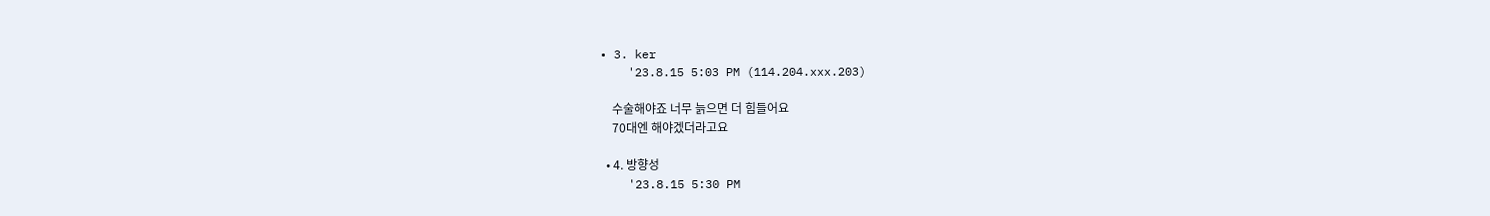• 3. ker
    '23.8.15 5:03 PM (114.204.xxx.203)

    수술해야죠 너무 늙으면 더 힘들어요
    70대엔 해야겠더라고요

  • 4. 방향성
    '23.8.15 5:30 PM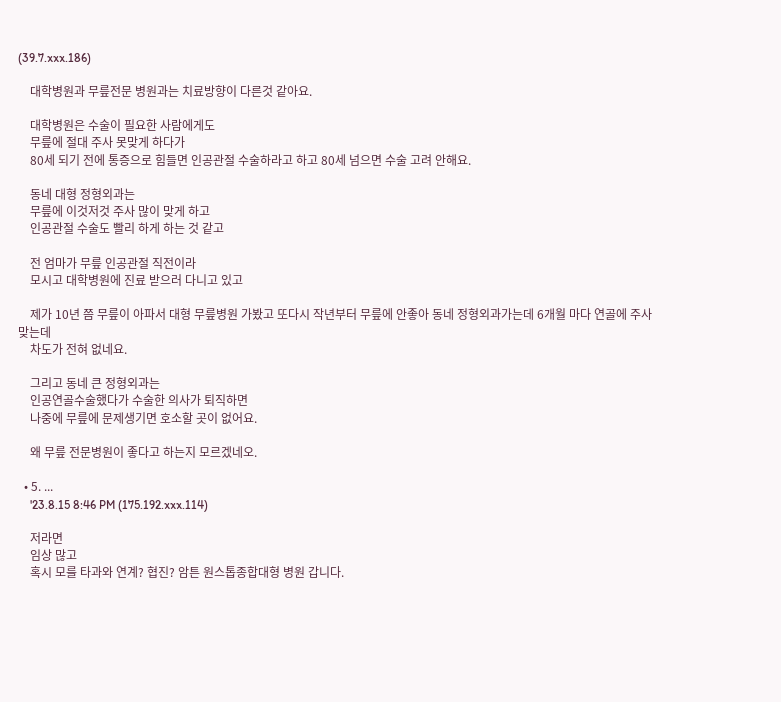(39.7.xxx.186)

    대학병원과 무릎전문 병원과는 치료방향이 다른것 같아요.

    대학병원은 수술이 필요한 사람에게도
    무릎에 절대 주사 못맞게 하다가
    80세 되기 전에 통증으로 힘들면 인공관절 수술하라고 하고 80세 넘으면 수술 고려 안해요.

    동네 대형 정형외과는
    무릎에 이것저것 주사 많이 맞게 하고
    인공관절 수술도 빨리 하게 하는 것 같고

    전 엄마가 무릎 인공관절 직전이라
    모시고 대학병원에 진료 받으러 다니고 있고

    제가 10년 쯤 무릎이 아파서 대형 무릎병원 가봤고 또다시 작년부터 무릎에 안좋아 동네 정형외과가는데 6개월 마다 연골에 주사 맞는데
    차도가 전혀 없네요.

    그리고 동네 큰 정형외과는
    인공연골수술했다가 수술한 의사가 퇴직하면
    나중에 무릎에 문제생기면 호소할 곳이 없어요.

    왜 무릎 전문병원이 좋다고 하는지 모르겠네오.

  • 5. ...
    '23.8.15 8:46 PM (175.192.xxx.114)

    저라면
    임상 많고
    혹시 모를 타과와 연계? 협진? 암튼 원스톱종합대형 병원 갑니다.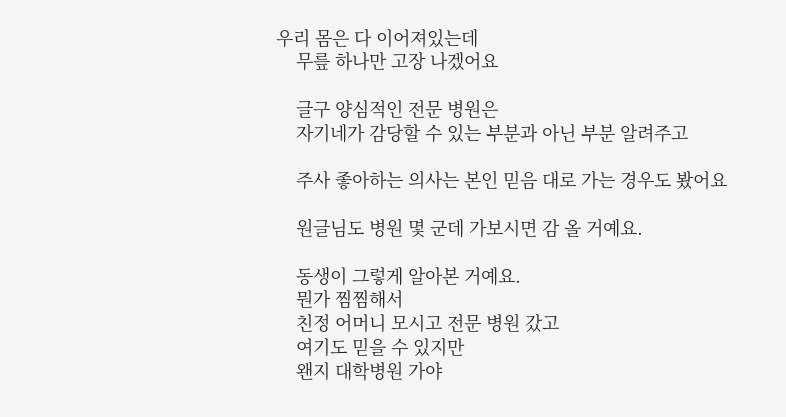우리 몸은 다 이어져있는데
    무릎 하나만 고장 나겠어요

    글구 양심적인 전문 병원은
    자기네가 감당할 수 있는 부분과 아닌 부분 알려주고

    주사 좋아하는 의사는 본인 믿음 대로 가는 경우도 봤어요

    원글님도 병원 몇 군데 가보시면 감 올 거예요.

    동생이 그렇게 알아본 거예요.
    뭔가 찜찜해서
    친정 어머니 모시고 전문 병원 갔고
    여기도 믿을 수 있지만
    왠지 대학병원 가야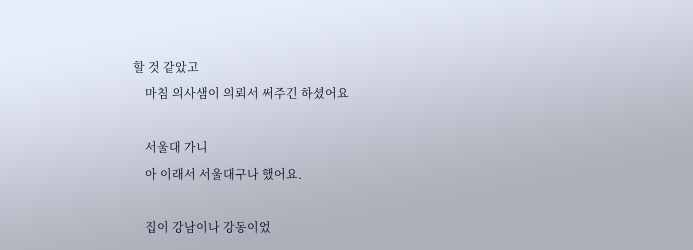할 것 같았고
    마침 의사샘이 의뢰서 써주긴 하셨어요

    서울대 가니
    아 이래서 서울대구나 했어요.

    집이 강남이나 강동이었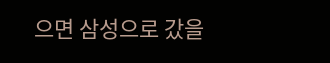으면 삼성으로 갔을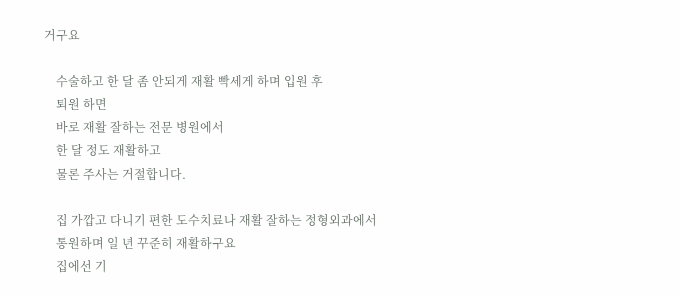거구요

    수술하고 한 달 좀 안되게 재활 빡세게 하며 입원 후
    퇴원 하면
    바로 재활 잘하는 전문 병원에서
    한 달 정도 재활하고
    물론 주사는 거절합니다.

    집 가깝고 다니기 편한 도수치료나 재활 잘하는 정형외과에서
    통원하며 일 년 꾸준히 재활하구요
    집에선 기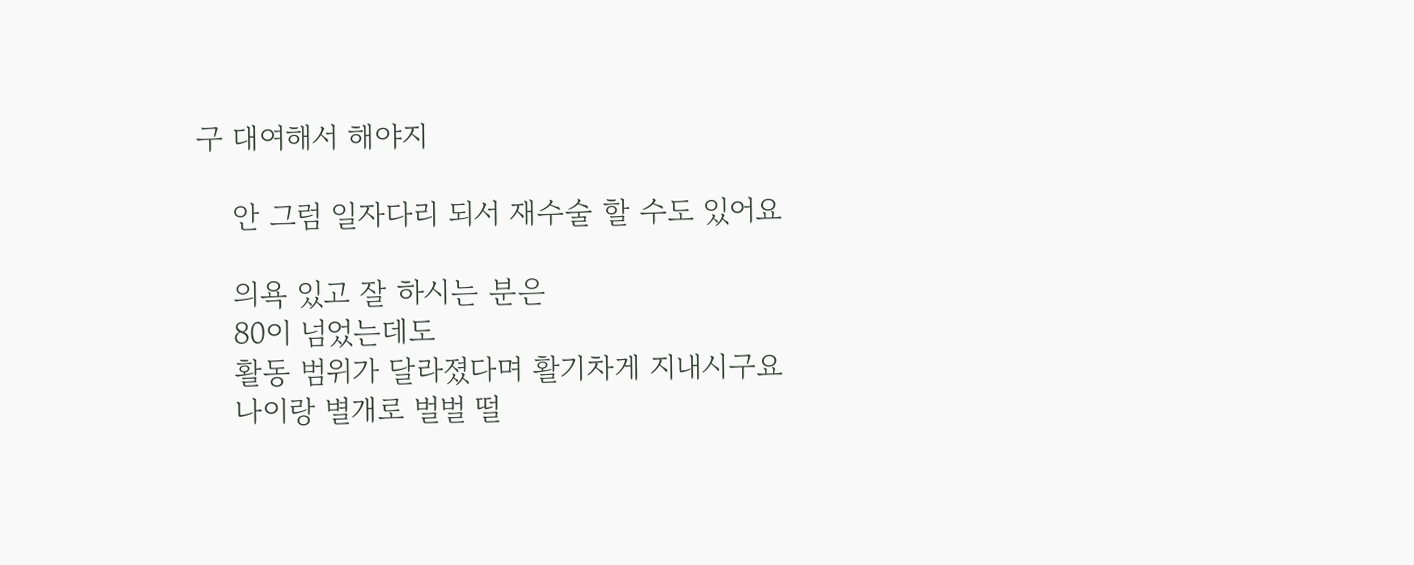구 대여해서 해야지

    안 그럼 일자다리 되서 재수술 할 수도 있어요

    의욕 있고 잘 하시는 분은
    80이 넘었는데도
    활동 범위가 달라졌다며 활기차게 지내시구요
    나이랑 별개로 벌벌 떨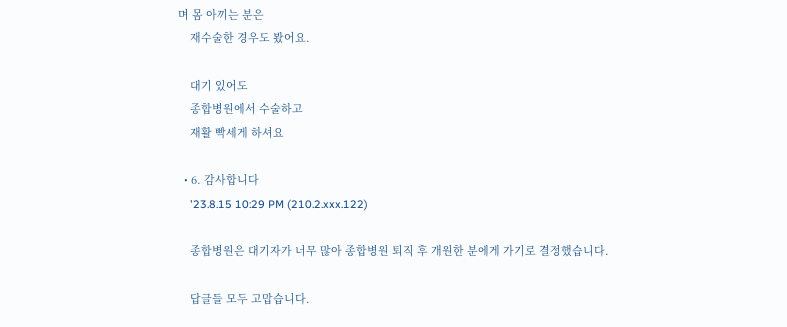며 몸 아끼는 분은
    재수술한 경우도 봤어요.

    대기 있어도
    종합병원에서 수술하고
    재활 빡세게 하셔요

  • 6. 감사합니다
    '23.8.15 10:29 PM (210.2.xxx.122)

    종합병원은 대기자가 너무 많아 종합병원 퇴직 후 개원한 분에게 가기로 결정했습니다.

    답글들 모두 고맙습니다.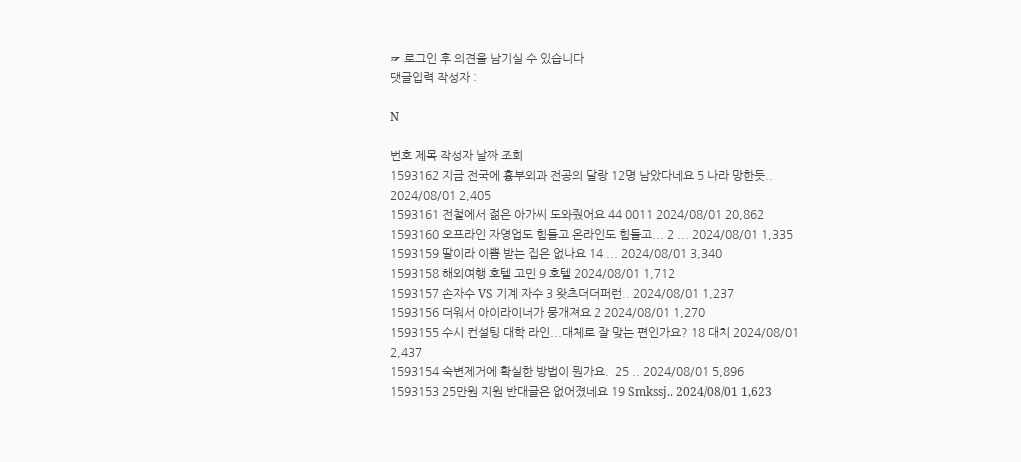☞ 로그인 후 의견을 남기실 수 있습니다
댓글입력 작성자 :

N

번호 제목 작성자 날짜 조회
1593162 지금 전국에 흉부외과 전공의 달랑 12명 남았다네요 5 나라 망한듯.. 2024/08/01 2,405
1593161 전철에서 젊은 아가씨 도와줬어요 44 0011 2024/08/01 20,862
1593160 오프라인 자영업도 힘들고 온라인도 힘들고... 2 ... 2024/08/01 1,335
1593159 딸이라 이쁨 받는 집은 없나요 14 ... 2024/08/01 3,340
1593158 해외여행 호텔 고민 9 호텔 2024/08/01 1,712
1593157 손자수 VS 기계 자수 3 왓츠더더퍼런.. 2024/08/01 1,237
1593156 더워서 아이라이너가 뭉개져요 2 2024/08/01 1,270
1593155 수시 컨설팅 대학 라인...대체로 잘 맞는 편인가요? 18 대치 2024/08/01 2,437
1593154 숙변제거에 확실한 방법이 뭔가요.  25 .. 2024/08/01 5,896
1593153 25만원 지원 반대글은 없어졌네요 19 Smkssj.. 2024/08/01 1,623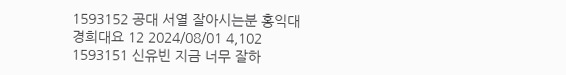1593152 공대 서열 잘아시는분 홍익대 경희대요 12 2024/08/01 4,102
1593151 신유빈 지금 너무 잘하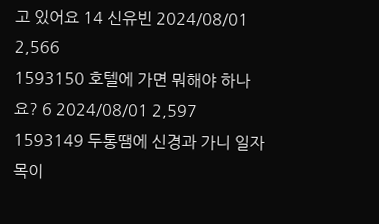고 있어요 14 신유빈 2024/08/01 2,566
1593150 호텔에 가면 뭐해야 하나요? 6 2024/08/01 2,597
1593149 두통땜에 신경과 가니 일자목이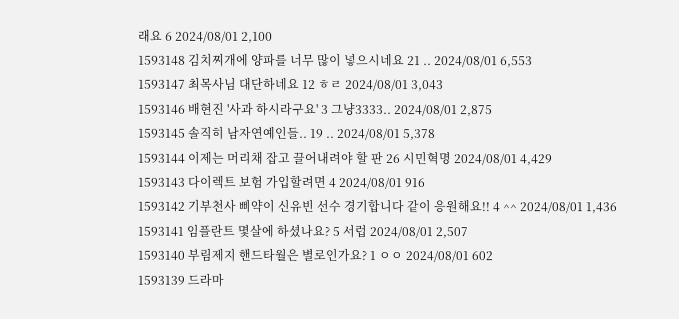래요 6 2024/08/01 2,100
1593148 김치찌개에 양파를 너무 많이 넣으시네요 21 .. 2024/08/01 6,553
1593147 최목사님 대단하네요 12 ㅎㄹ 2024/08/01 3,043
1593146 배현진 '사과 하시라구요' 3 그냥3333.. 2024/08/01 2,875
1593145 솔직히 남자연예인들.. 19 .. 2024/08/01 5,378
1593144 이제는 머리채 잡고 끌어내려야 할 판 26 시민혁명 2024/08/01 4,429
1593143 다이렉트 보험 가입할려면 4 2024/08/01 916
1593142 기부천사 삐약이 신유빈 선수 경기합니다 같이 응원해요!! 4 ^^ 2024/08/01 1,436
1593141 임플란트 몇살에 하셨나요? 5 서럽 2024/08/01 2,507
1593140 부림제지 핸드타월은 별로인가요? 1 ㅇㅇ 2024/08/01 602
1593139 드라마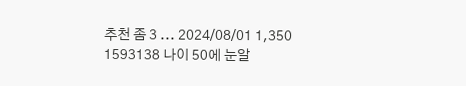추천 좀 3 ... 2024/08/01 1,350
1593138 나이 50에 눈알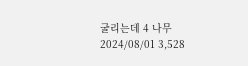굴리는데 4 나무 2024/08/01 3,528